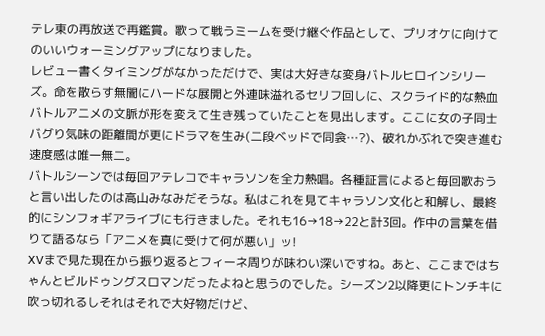テレ東の再放送で再鑑賞。歌って戦うミームを受け継ぐ作品として、プリオケに向けてのいいウォーミングアップになりました。
レビュー書くタイミングがなかっただけで、実は大好きな変身バトルヒロインシリーズ。命を散らす無闇にハードな展開と外連味溢れるセリフ回しに、スクライド的な熱血バトルアニメの文脈が形を変えて生き残っていたことを見出します。ここに女の子同士バグり気味の距離間が更にドラマを生み(二段ベッドで同衾…?)、破れかぶれで突き進む速度感は唯一無二。
バトルシーンでは毎回アテレコでキャラソンを全力熱唱。各種証言によると毎回歌おうと言い出したのは高山みなみだそうな。私はこれを見てキャラソン文化と和解し、最終的にシンフォギアライブにも行きました。それも16→18→22と計3回。作中の言葉を借りて語るなら「アニメを真に受けて何が悪い」ッ!
XVまで見た現在から振り返るとフィーネ周りが味わい深いですね。あと、ここまではちゃんとビルドゥングスロマンだったよねと思うのでした。シーズン2以降更にトンチキに吹っ切れるしそれはそれで大好物だけど、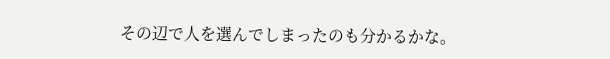その辺で人を選んでしまったのも分かるかな。